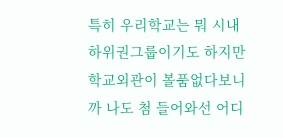특히 우리학교는 뭐 시내 하위권그룹이기도 하지만
학교외관이 볼품없다보니까 나도 첨 들어와선 어디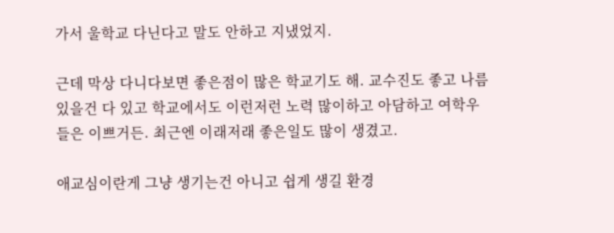가서 울학교 다닌다고 말도 안하고 지냈었지.

근데 막상 다니다보면 좋은점이 많은 학교기도 해. 교수진도 좋고 나름 있을건 다 있고 학교에서도 이런저런 노력 많이하고 아담하고 여학우들은 이쁘거든. 최근엔 이래저래 좋은일도 많이 생겼고.

애교심이란게 그냥 생기는건 아니고 쉽게 생길 환경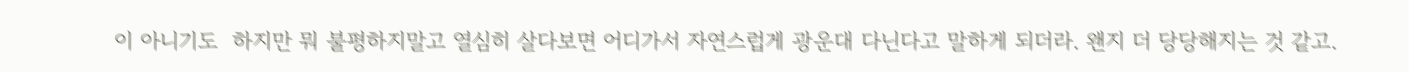이 아니기도  하지만 뭐 불평하지말고 열심히 살다보면 어디가서 자연스럽게 광운대 다닌다고 말하게 되더라. 왠지 더 당당해지는 것 같고.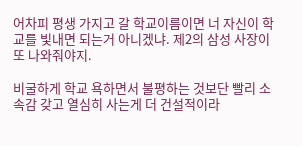어차피 평생 가지고 갈 학교이름이면 너 자신이 학교를 빛내면 되는거 아니겠냐. 제2의 삼성 사장이 또 나와줘야지.

비굴하게 학교 욕하면서 불평하는 것보단 빨리 소속감 갖고 열심히 사는게 더 건설적이라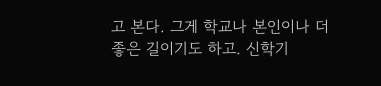고 본다. 그게 학교나 본인이나 더 좋은 길이기도 하고. 신학기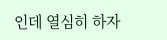인데 열심히 하자